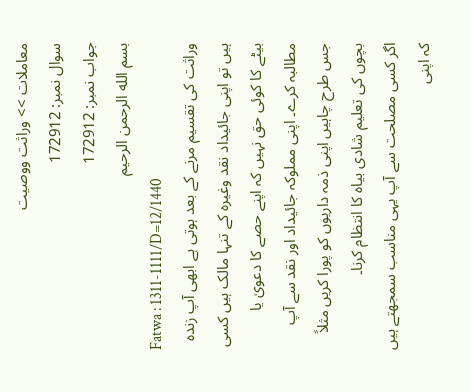معاملات >> وراثت ووصیت
سوال نمبر: 172912
جواب نمبر: 172912
بسم الله الرحمن الرحيم
Fatwa : 1311-1111/D=12/1440
وراثت کی تقسیم مرنے کے بعد ہوتی ہے ابھی آپ زندہ ہیں تو اپنی جائیداد نقد وغیرہ کے تنہا مالک ہیں کسی بیٹے کا کوئی حق نہیں کہ اپنے حصے کا دعویٰ یا مطالبہ کرے۔ اپنی مملوکہ جائیداد اور نقد سے آپ جس طرح چاہیں اپنی ذمہ داریوں کو پورا کریں مثلاً بچوں کی تعلیم شادی بیاہ کا انتظام کرنا۔
اگر کسی مصلحت سے آپ یہی مناسب سمجھتے ہیں کہ اپنی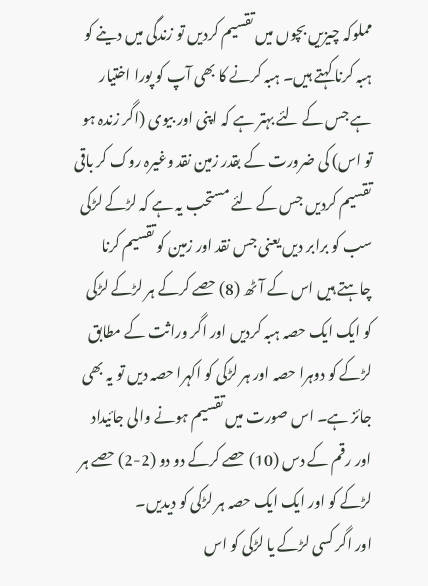مملوکہ چیزیں بچوں میں تقسیم کردیں تو زندگی میں دینے کو ہبہ کرنا کہتے ہیں۔ ہبہ کرنے کا بھی آپ کو پورا اختیار ہے جس کے لئے بہتر ہے کہ اپنی اور بیوی (اگر زندہ ہو تو اس) کی ضرورت کے بقدر زمین نقد وغیرہ روک کر باقی تقسیم کردیں جس کے لئے مستحب یہ ہے کہ لڑکے لڑکی سب کو برابر دیں یعنی جس نقد اور زمین کو تقسیم کرنا چاہتے ہیں اس کے آٹھ (8) حصے کرکے ہر لڑکے لڑکی کو ایک ایک حصہ ہبہ کردیں اور اگر وراثت کے مطابق لڑکے کو دوہرا حصہ اور ہر لڑکی کو اکہرا حصہ دیں تو یہ بھی جائز ہے۔ اس صورت میں تقسیم ہونے والی جائیداد اور رقم کے دس (10) حصے کرکے دو دو (2-2) حصے ہر لڑکے کو اور ایک ایک حصہ ہر لڑکی کو دیدیں۔
اور اگر کسی لڑکے یا لڑکی کو اس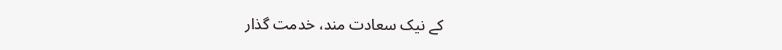کے نیک سعادت مند، خدمت گذار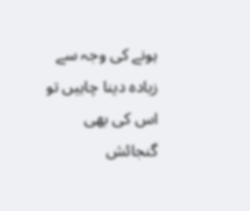ہونے کی وجہ سے زیادہ دینا چاہیں تو اس کی بھی گنجائش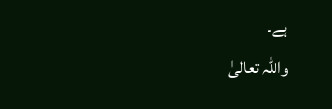ہے۔
واللہ تعالیٰ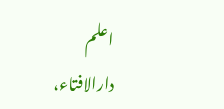اعلم
دارالافتاء،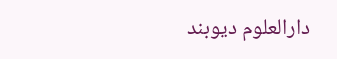دارالعلوم دیوبند